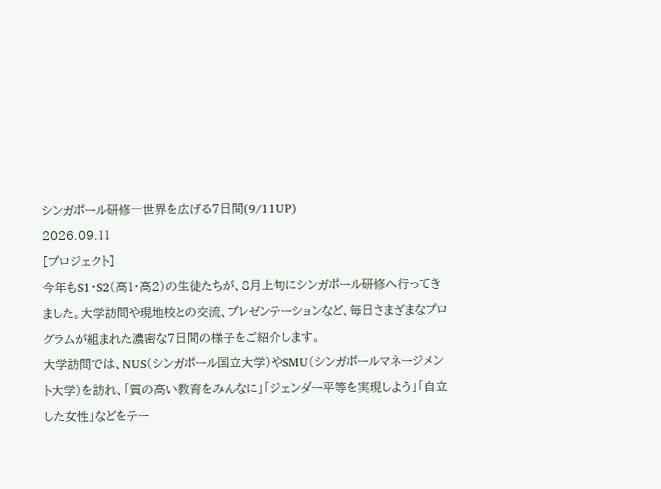シンガポール研修―世界を広げる7日間(9/11UP)
2026.09.11
[プロジェクト]
今年もS1・S2(高1・高2)の生徒たちが、8月上旬にシンガポール研修へ行ってきました。大学訪問や現地校との交流、プレゼンテーションなど、毎日さまざまなプログラムが組まれた濃密な7日間の様子をご紹介します。
大学訪問では、NUS(シンガポール国立大学)やSMU(シンガポールマネージメント大学)を訪れ、「質の高い教育をみんなに」「ジェンダー平等を実現しよう」「自立した女性」などをテー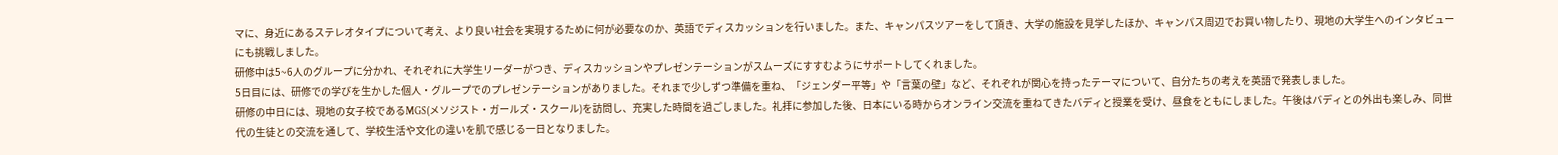マに、身近にあるステレオタイプについて考え、より良い社会を実現するために何が必要なのか、英語でディスカッションを行いました。また、キャンパスツアーをして頂き、大学の施設を見学したほか、キャンパス周辺でお買い物したり、現地の大学生へのインタビューにも挑戦しました。
研修中は5~6人のグループに分かれ、それぞれに大学生リーダーがつき、ディスカッションやプレゼンテーションがスムーズにすすむようにサポートしてくれました。
5日目には、研修での学びを生かした個人・グループでのプレゼンテーションがありました。それまで少しずつ準備を重ね、「ジェンダー平等」や「言葉の壁」など、それぞれが関心を持ったテーマについて、自分たちの考えを英語で発表しました。
研修の中日には、現地の女子校であるMGS(メソジスト・ガールズ・スクール)を訪問し、充実した時間を過ごしました。礼拝に参加した後、日本にいる時からオンライン交流を重ねてきたバディと授業を受け、昼食をともにしました。午後はバディとの外出も楽しみ、同世代の生徒との交流を通して、学校生活や文化の違いを肌で感じる一日となりました。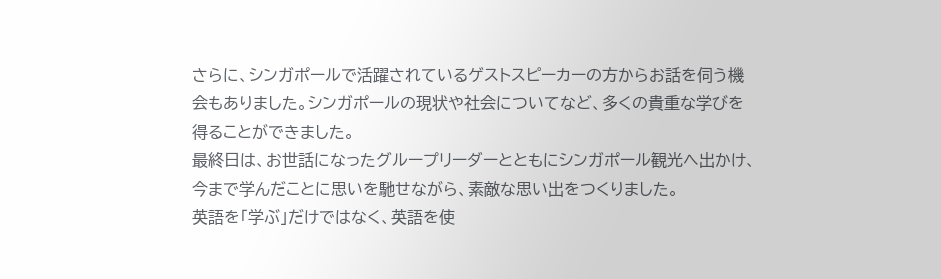さらに、シンガポールで活躍されているゲストスピーカーの方からお話を伺う機会もありました。シンガポールの現状や社会についてなど、多くの貴重な学びを得ることができました。
最終日は、お世話になったグループリーダーとともにシンガポール観光へ出かけ、今まで学んだことに思いを馳せながら、素敵な思い出をつくりました。
英語を「学ぶ」だけではなく、英語を使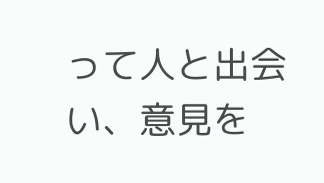って人と出会い、意見を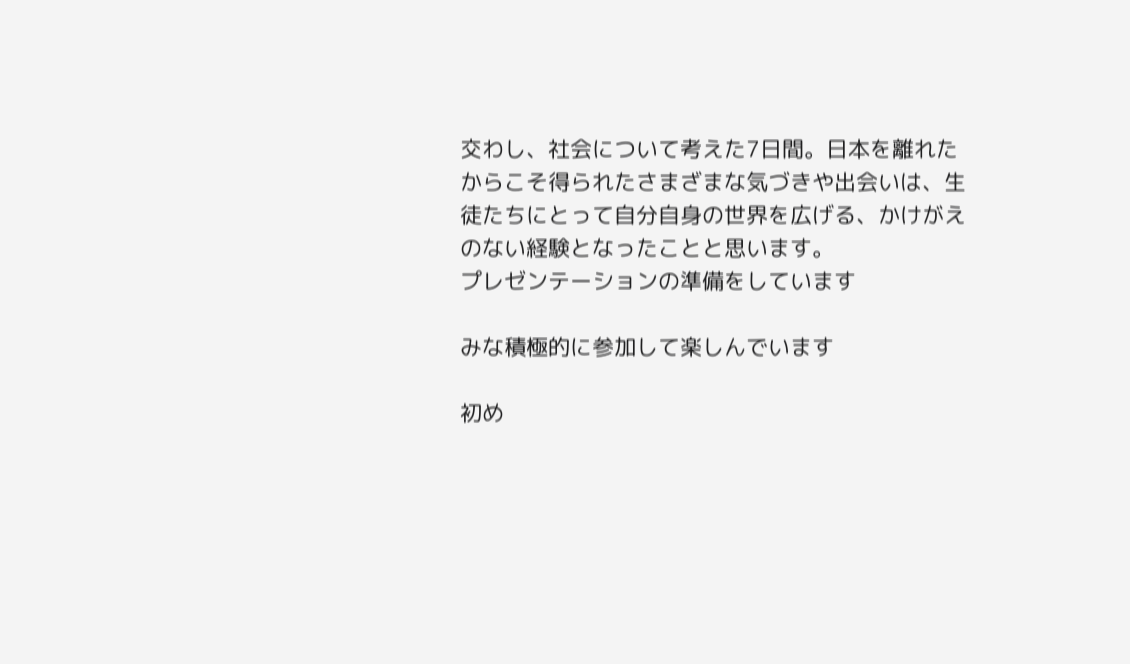交わし、社会について考えた7日間。日本を離れたからこそ得られたさまざまな気づきや出会いは、生徒たちにとって自分自身の世界を広げる、かけがえのない経験となったことと思います。
プレゼンテーションの準備をしています

みな積極的に参加して楽しんでいます

初め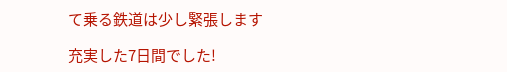て乗る鉄道は少し緊張します

充実した7日間でした!